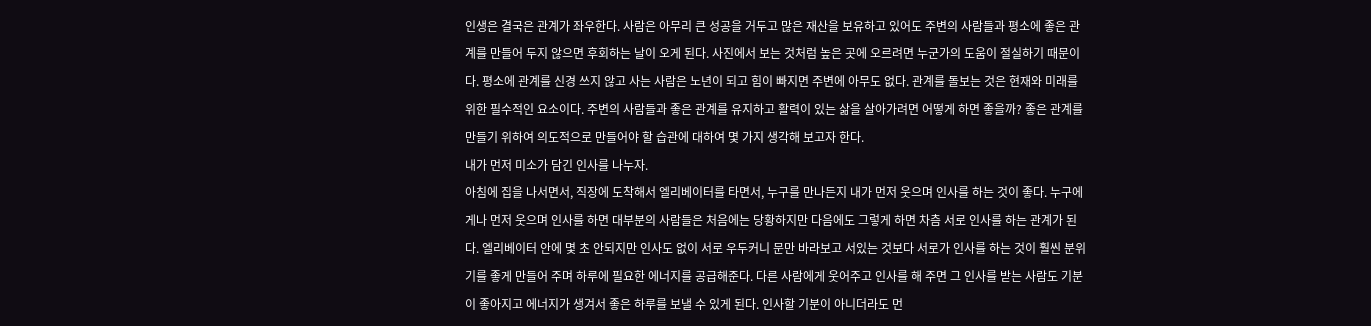인생은 결국은 관계가 좌우한다. 사람은 아무리 큰 성공을 거두고 많은 재산을 보유하고 있어도 주변의 사람들과 평소에 좋은 관계를 만들어 두지 않으면 후회하는 날이 오게 된다. 사진에서 보는 것처럼 높은 곳에 오르려면 누군가의 도움이 절실하기 때문이다. 평소에 관계를 신경 쓰지 않고 사는 사람은 노년이 되고 힘이 빠지면 주변에 아무도 없다. 관계를 돌보는 것은 현재와 미래를 위한 필수적인 요소이다. 주변의 사람들과 좋은 관계를 유지하고 활력이 있는 삶을 살아가려면 어떻게 하면 좋을까? 좋은 관계를 만들기 위하여 의도적으로 만들어야 할 습관에 대하여 몇 가지 생각해 보고자 한다.
내가 먼저 미소가 담긴 인사를 나누자.
아침에 집을 나서면서, 직장에 도착해서 엘리베이터를 타면서, 누구를 만나든지 내가 먼저 웃으며 인사를 하는 것이 좋다. 누구에게나 먼저 웃으며 인사를 하면 대부분의 사람들은 처음에는 당황하지만 다음에도 그렇게 하면 차츰 서로 인사를 하는 관계가 된다. 엘리베이터 안에 몇 초 안되지만 인사도 없이 서로 우두커니 문만 바라보고 서있는 것보다 서로가 인사를 하는 것이 훨씬 분위기를 좋게 만들어 주며 하루에 필요한 에너지를 공급해준다. 다른 사람에게 웃어주고 인사를 해 주면 그 인사를 받는 사람도 기분이 좋아지고 에너지가 생겨서 좋은 하루를 보낼 수 있게 된다. 인사할 기분이 아니더라도 먼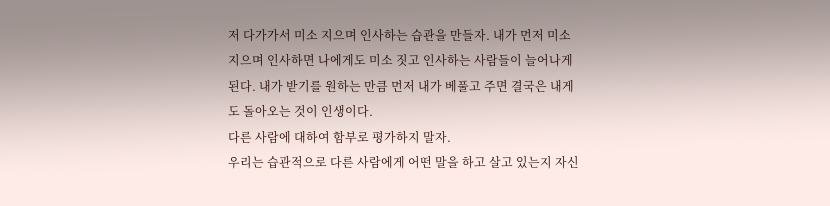저 다가가서 미소 지으며 인사하는 습관을 만들자. 내가 먼저 미소 지으며 인사하면 나에게도 미소 짓고 인사하는 사람들이 늘어나게 된다. 내가 받기를 원하는 만큼 먼저 내가 베풀고 주면 결국은 내게도 돌아오는 것이 인생이다.
다른 사람에 대하여 함부로 평가하지 말자.
우리는 습관적으로 다른 사람에게 어떤 말을 하고 살고 있는지 자신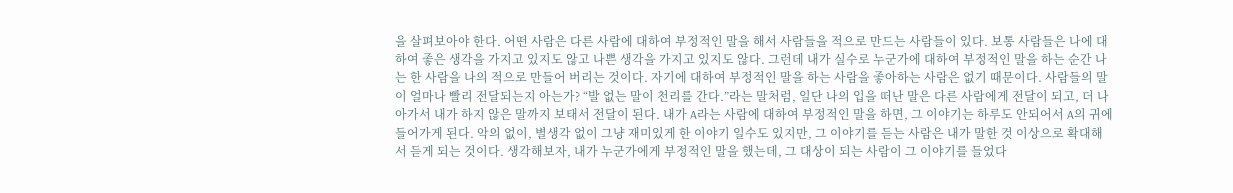을 살펴보아야 한다. 어떤 사람은 다른 사람에 대하여 부정적인 말을 해서 사람들을 적으로 만드는 사람들이 있다. 보통 사람들은 나에 대하여 좋은 생각을 가지고 있지도 않고 나쁜 생각을 가지고 있지도 않다. 그런데 내가 실수로 누군가에 대하여 부정적인 말을 하는 순간 나는 한 사람을 나의 적으로 만들어 버리는 것이다. 자기에 대하여 부정적인 말을 하는 사람을 좋아하는 사람은 없기 때문이다. 사람들의 말이 얼마나 빨리 전달되는지 아는가? “발 없는 말이 천리를 간다.”라는 말처럼, 일단 나의 입을 떠난 말은 다른 사람에게 전달이 되고, 더 나아가서 내가 하지 않은 말까지 보태서 전달이 된다. 내가 A라는 사람에 대하여 부정적인 말을 하면, 그 이야기는 하루도 안되어서 A의 귀에 들어가게 된다. 악의 없이, 별생각 없이 그냥 재미있게 한 이야기 일수도 있지만, 그 이야기를 듣는 사람은 내가 말한 것 이상으로 확대해서 듣게 되는 것이다. 생각해보자, 내가 누군가에게 부정적인 말을 했는데, 그 대상이 되는 사람이 그 이야기를 들었다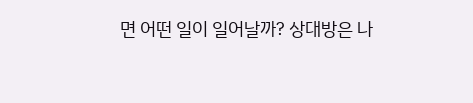면 어떤 일이 일어날까? 상대방은 나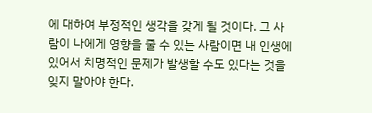에 대하여 부정적인 생각을 갖게 될 것이다. 그 사람이 나에게 영향을 줄 수 있는 사람이면 내 인생에 있어서 치명적인 문제가 발생할 수도 있다는 것을 잊지 말아야 한다.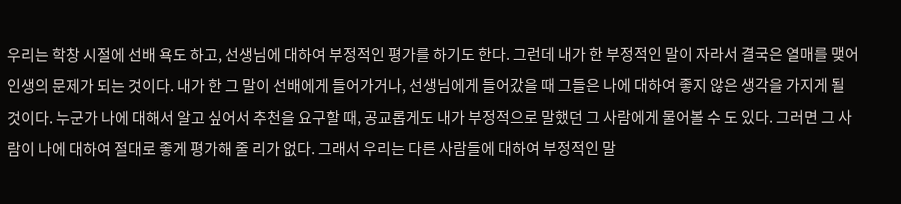우리는 학창 시절에 선배 욕도 하고, 선생님에 대하여 부정적인 평가를 하기도 한다. 그런데 내가 한 부정적인 말이 자라서 결국은 열매를 맺어 인생의 문제가 되는 것이다. 내가 한 그 말이 선배에게 들어가거나, 선생님에게 들어갔을 때 그들은 나에 대하여 좋지 않은 생각을 가지게 될 것이다. 누군가 나에 대해서 알고 싶어서 추천을 요구할 때, 공교롭게도 내가 부정적으로 말했던 그 사람에게 물어볼 수 도 있다. 그러면 그 사람이 나에 대하여 절대로 좋게 평가해 줄 리가 없다. 그래서 우리는 다른 사람들에 대하여 부정적인 말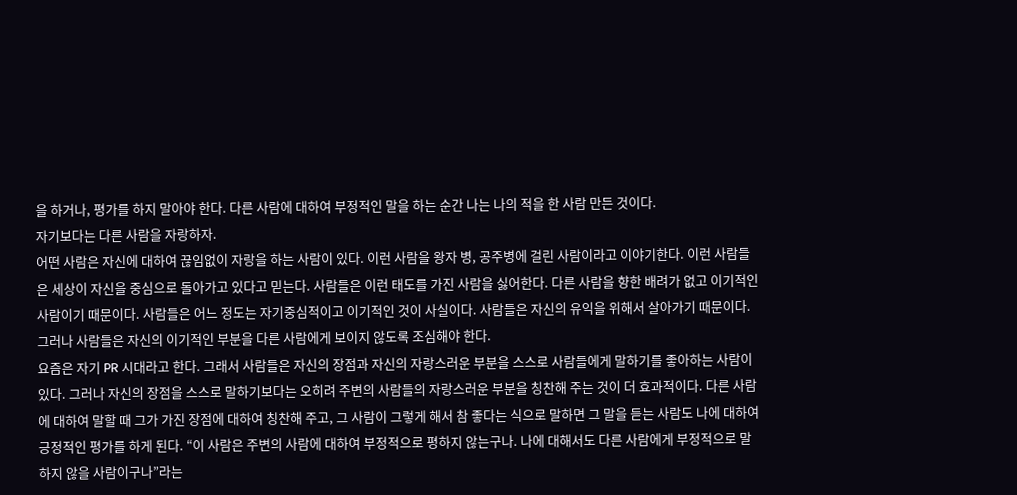을 하거나, 평가를 하지 말아야 한다. 다른 사람에 대하여 부정적인 말을 하는 순간 나는 나의 적을 한 사람 만든 것이다.
자기보다는 다른 사람을 자랑하자.
어떤 사람은 자신에 대하여 끊임없이 자랑을 하는 사람이 있다. 이런 사람을 왕자 병, 공주병에 걸린 사람이라고 이야기한다. 이런 사람들은 세상이 자신을 중심으로 돌아가고 있다고 믿는다. 사람들은 이런 태도를 가진 사람을 싫어한다. 다른 사람을 향한 배려가 없고 이기적인 사람이기 때문이다. 사람들은 어느 정도는 자기중심적이고 이기적인 것이 사실이다. 사람들은 자신의 유익을 위해서 살아가기 때문이다. 그러나 사람들은 자신의 이기적인 부분을 다른 사람에게 보이지 않도록 조심해야 한다.
요즘은 자기 PR 시대라고 한다. 그래서 사람들은 자신의 장점과 자신의 자랑스러운 부분을 스스로 사람들에게 말하기를 좋아하는 사람이 있다. 그러나 자신의 장점을 스스로 말하기보다는 오히려 주변의 사람들의 자랑스러운 부분을 칭찬해 주는 것이 더 효과적이다. 다른 사람에 대하여 말할 때 그가 가진 장점에 대하여 칭찬해 주고, 그 사람이 그렇게 해서 참 좋다는 식으로 말하면 그 말을 듣는 사람도 나에 대하여 긍정적인 평가를 하게 된다. “이 사람은 주변의 사람에 대하여 부정적으로 평하지 않는구나. 나에 대해서도 다른 사람에게 부정적으로 말하지 않을 사람이구나”라는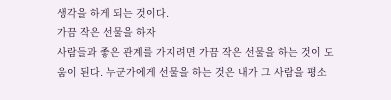생각을 하게 되는 것이다.
가끔 작은 선물을 하자
사람들과 좋은 관계를 가지려면 가끔 작은 선물을 하는 것이 도움이 된다. 누군가에게 선물을 하는 것은 내가 그 사람을 평소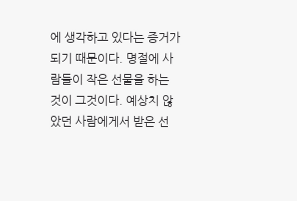에 생각하고 있다는 증거가 되기 때문이다. 명절에 사람들이 작은 선물을 하는 것이 그것이다. 예상치 않았던 사람에게서 받은 선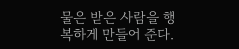물은 받은 사람을 행복하게 만들어 준다.